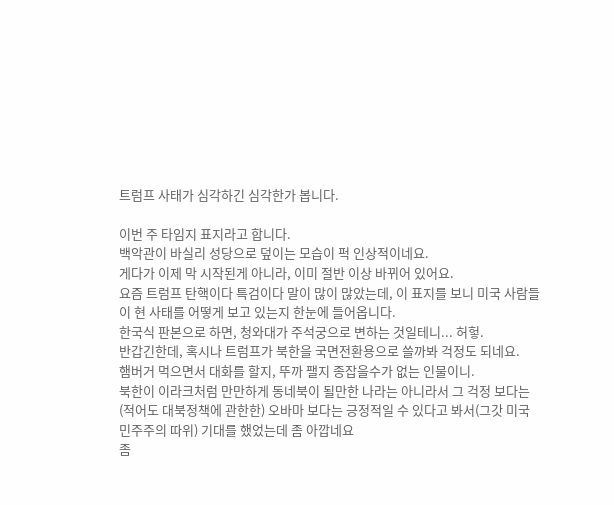트럼프 사태가 심각하긴 심각한가 봅니다.

이번 주 타임지 표지라고 합니다.
백악관이 바실리 성당으로 덮이는 모습이 퍽 인상적이네요.
게다가 이제 막 시작된게 아니라, 이미 절반 이상 바뀌어 있어요.
요즘 트럼프 탄핵이다 특검이다 말이 많이 많았는데, 이 표지를 보니 미국 사람들이 현 사태를 어떻게 보고 있는지 한눈에 들어옵니다.
한국식 판본으로 하면, 청와대가 주석궁으로 변하는 것일테니... 허헣.
반갑긴한데, 혹시나 트럼프가 북한을 국면전환용으로 쓸까봐 걱정도 되네요.
햄버거 먹으면서 대화를 할지, 뚜까 팰지 종잡을수가 없는 인물이니.
북한이 이라크처럼 만만하게 동네북이 될만한 나라는 아니라서 그 걱정 보다는 (적어도 대북정책에 관한한) 오바마 보다는 긍정적일 수 있다고 봐서(그갓 미국 민주주의 따위) 기대를 했었는데 좀 아깝네요
좀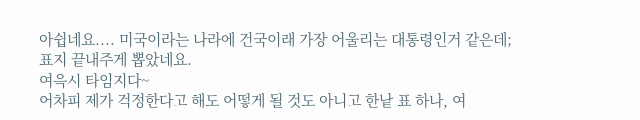아쉽네요.... 미국이라는 나라에 건국이래 가장 어울리는 대통령인거 같은데;
표지 끝내주게 뽑았네요.
여윽시 타임지다~
어차피 제가 걱정한다고 해도 어떻게 될 것도 아니고 한낱 표 하나, 여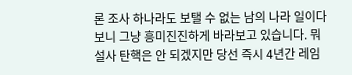론 조사 하나라도 보탤 수 없는 남의 나라 일이다 보니 그냥 흥미진진하게 바라보고 있습니다. 뭐 설사 탄핵은 안 되겠지만 당선 즉시 4년간 레임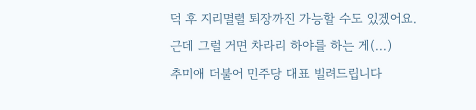덕 후 지리멸렬 퇴장까진 가능할 수도 있겠어요.
근데 그럴 거면 차라리 하야를 하는 게(...)
추미애 더불어 민주당 대표 빌려드립니다